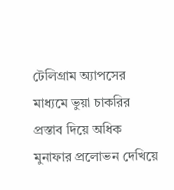টেলিগ্রাম অ্যাপসের মাধ্যমে ভুয়া চাকরির প্রস্তাব দিয়ে অধিক মুনাফার প্রলোভন দেখিয়ে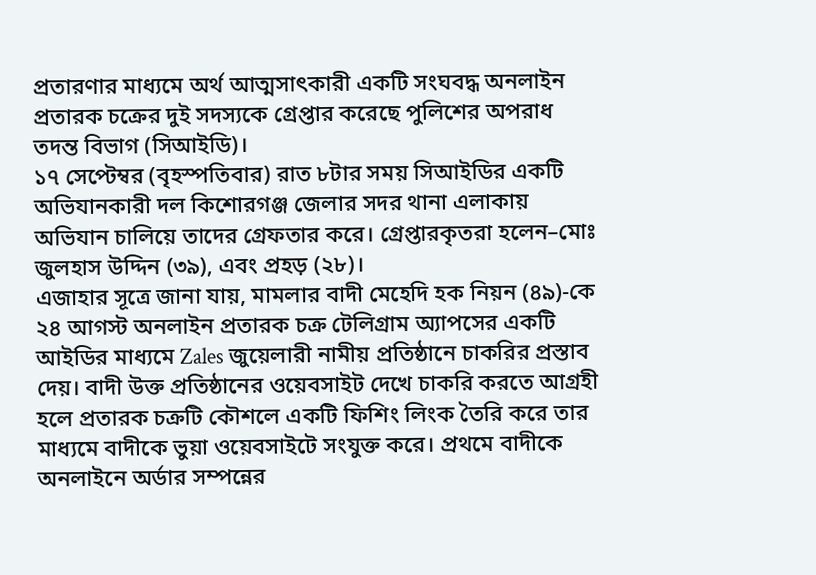প্রতারণার মাধ্যমে অর্থ আত্মসাৎকারী একটি সংঘবদ্ধ অনলাইন প্রতারক চক্রের দুই সদস্যকে গ্রেপ্তার করেছে পুলিশের অপরাধ তদন্ত বিভাগ (সিআইডি)।
১৭ সেপ্টেম্বর (বৃহস্পতিবার) রাত ৮টার সময় সিআইডির একটি অভিযানকারী দল কিশোরগঞ্জ জেলার সদর থানা এলাকায় অভিযান চালিয়ে তাদের গ্রেফতার করে। গ্রেপ্তারকৃতরা হলেন–মোঃ জুলহাস উদ্দিন (৩৯), এবং প্রহড় (২৮)।
এজাহার সূত্রে জানা যায়, মামলার বাদী মেহেদি হক নিয়ন (৪৯)-কে ২৪ আগস্ট অনলাইন প্রতারক চক্র টেলিগ্রাম অ্যাপসের একটি আইডির মাধ্যমে Zales জুয়েলারী নামীয় প্রতিষ্ঠানে চাকরির প্রস্তাব দেয়। বাদী উক্ত প্রতিষ্ঠানের ওয়েবসাইট দেখে চাকরি করতে আগ্রহী হলে প্রতারক চক্রটি কৌশলে একটি ফিশিং লিংক তৈরি করে তার মাধ্যমে বাদীকে ভুয়া ওয়েবসাইটে সংযুক্ত করে। প্রথমে বাদীকে অনলাইনে অর্ডার সম্পন্নের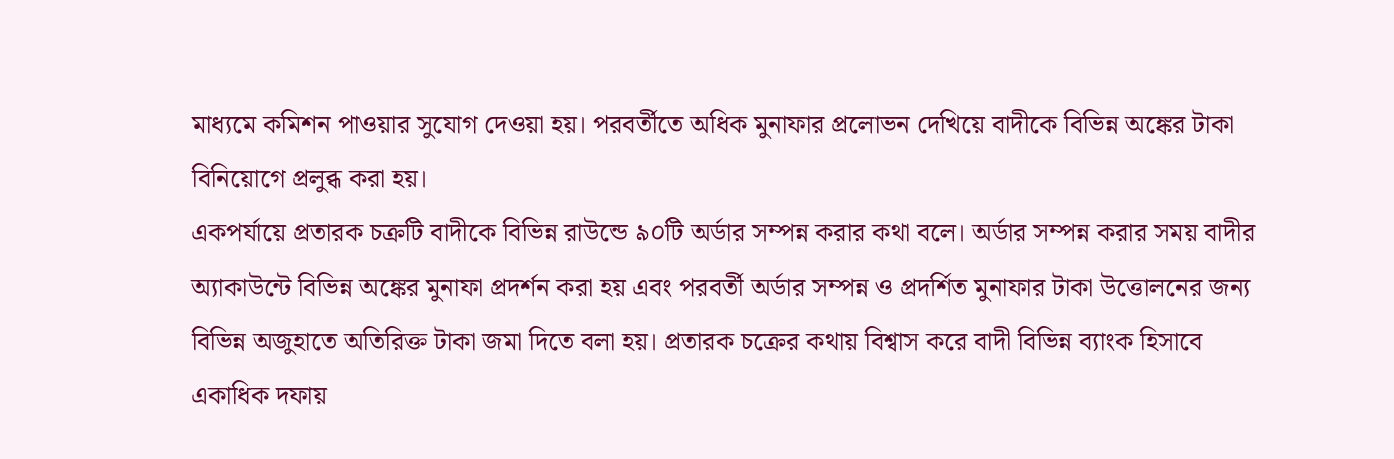মাধ্যমে কমিশন পাওয়ার সুযোগ দেওয়া হয়। পরবর্তীতে অধিক মুনাফার প্রলোভন দেখিয়ে বাদীকে বিভিন্ন অঙ্কের টাকা বিনিয়োগে প্রলুব্ধ করা হয়।
একপর্যায়ে প্রতারক চক্রটি বাদীকে বিভিন্ন রাউন্ডে ৯০টি অর্ডার সম্পন্ন করার কথা বলে। অর্ডার সম্পন্ন করার সময় বাদীর অ্যাকাউন্টে বিভিন্ন অঙ্কের মুনাফা প্রদর্শন করা হয় এবং পরবর্তী অর্ডার সম্পন্ন ও প্রদর্শিত মুনাফার টাকা উত্তোলনের জন্য বিভিন্ন অজুহাতে অতিরিক্ত টাকা জমা দিতে বলা হয়। প্রতারক চক্রের কথায় বিশ্বাস করে বাদী বিভিন্ন ব্যাংক হিসাবে একাধিক দফায়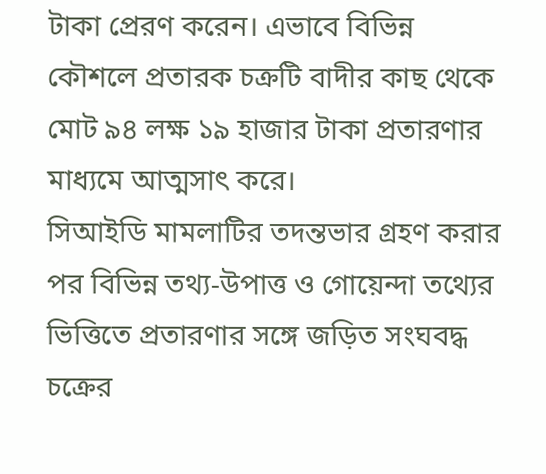টাকা প্রেরণ করেন। এভাবে বিভিন্ন কৌশলে প্রতারক চক্রটি বাদীর কাছ থেকে মোট ৯৪ লক্ষ ১৯ হাজার টাকা প্রতারণার মাধ্যমে আত্মসাৎ করে।
সিআইডি মামলাটির তদন্তভার গ্রহণ করার পর বিভিন্ন তথ্য-উপাত্ত ও গোয়েন্দা তথ্যের ভিত্তিতে প্রতারণার সঙ্গে জড়িত সংঘবদ্ধ চক্রের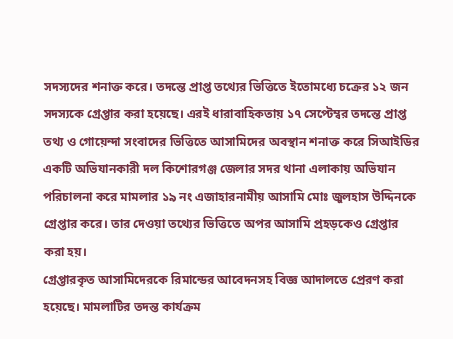সদস্যদের শনাক্ত করে। তদন্তে প্রাপ্ত তথ্যের ভিত্তিতে ইতোমধ্যে চক্রের ১২ জন সদস্যকে গ্রেপ্তার করা হয়েছে। এরই ধারাবাহিকতায় ১৭ সেপ্টেম্বর তদন্তে প্রাপ্ত তথ্য ও গোয়েন্দা সংবাদের ভিত্তিতে আসামিদের অবস্থান শনাক্ত করে সিআইডির একটি অভিযানকারী দল কিশোরগঞ্জ জেলার সদর থানা এলাকায় অভিযান পরিচালনা করে মামলার ১৯ নং এজাহারনামীয় আসামি মোঃ জুলহাস উদ্দিনকে গ্রেপ্তার করে। তার দেওয়া তথ্যের ভিত্তিতে অপর আসামি প্রহড়কেও গ্রেপ্তার করা হয়।
গ্রেপ্তারকৃত আসামিদেরকে রিমান্ডের আবেদনসহ বিজ্ঞ আদালতে প্রেরণ করা হয়েছে। মামলাটির তদন্ত কার্যক্রম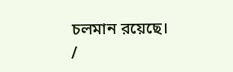চলমান রয়েছে।
/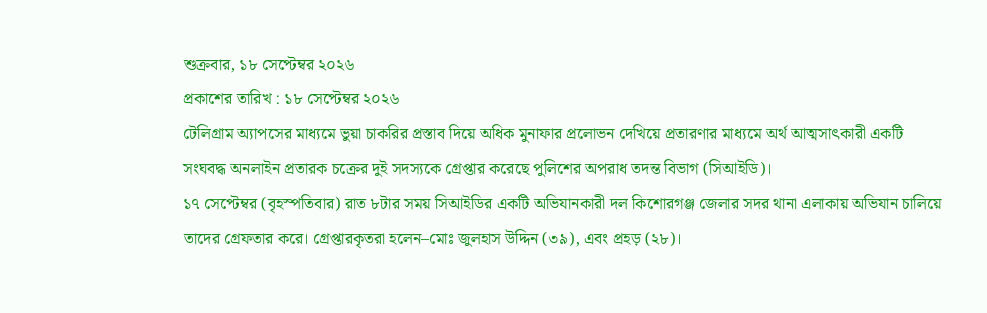শুক্রবার, ১৮ সেপ্টেম্বর ২০২৬
প্রকাশের তারিখ : ১৮ সেপ্টেম্বর ২০২৬
টেলিগ্রাম অ্যাপসের মাধ্যমে ভুয়া চাকরির প্রস্তাব দিয়ে অধিক মুনাফার প্রলোভন দেখিয়ে প্রতারণার মাধ্যমে অর্থ আত্মসাৎকারী একটি সংঘবদ্ধ অনলাইন প্রতারক চক্রের দুই সদস্যকে গ্রেপ্তার করেছে পুলিশের অপরাধ তদন্ত বিভাগ (সিআইডি)।
১৭ সেপ্টেম্বর (বৃহস্পতিবার) রাত ৮টার সময় সিআইডির একটি অভিযানকারী দল কিশোরগঞ্জ জেলার সদর থানা এলাকায় অভিযান চালিয়ে তাদের গ্রেফতার করে। গ্রেপ্তারকৃতরা হলেন–মোঃ জুলহাস উদ্দিন (৩৯), এবং প্রহড় (২৮)।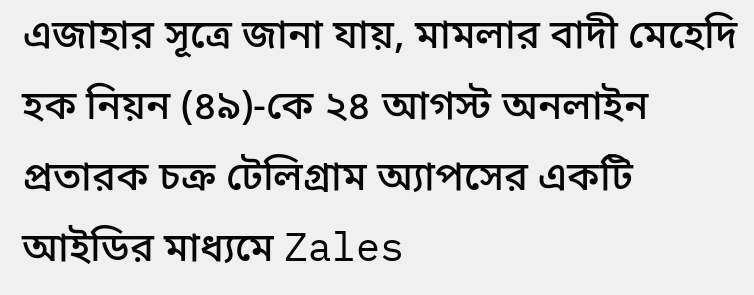এজাহার সূত্রে জানা যায়, মামলার বাদী মেহেদি হক নিয়ন (৪৯)-কে ২৪ আগস্ট অনলাইন প্রতারক চক্র টেলিগ্রাম অ্যাপসের একটি আইডির মাধ্যমে Zales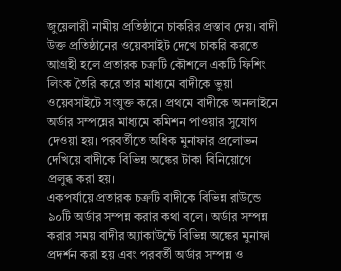জুয়েলারী নামীয় প্রতিষ্ঠানে চাকরির প্রস্তাব দেয়। বাদী উক্ত প্রতিষ্ঠানের ওয়েবসাইট দেখে চাকরি করতে আগ্রহী হলে প্রতারক চক্রটি কৌশলে একটি ফিশিং লিংক তৈরি করে তার মাধ্যমে বাদীকে ভুয়া ওয়েবসাইটে সংযুক্ত করে। প্রথমে বাদীকে অনলাইনে অর্ডার সম্পন্নের মাধ্যমে কমিশন পাওয়ার সুযোগ দেওয়া হয়। পরবর্তীতে অধিক মুনাফার প্রলোভন দেখিয়ে বাদীকে বিভিন্ন অঙ্কের টাকা বিনিয়োগে প্রলুব্ধ করা হয়।
একপর্যায়ে প্রতারক চক্রটি বাদীকে বিভিন্ন রাউন্ডে ৯০টি অর্ডার সম্পন্ন করার কথা বলে। অর্ডার সম্পন্ন করার সময় বাদীর অ্যাকাউন্টে বিভিন্ন অঙ্কের মুনাফা প্রদর্শন করা হয় এবং পরবর্তী অর্ডার সম্পন্ন ও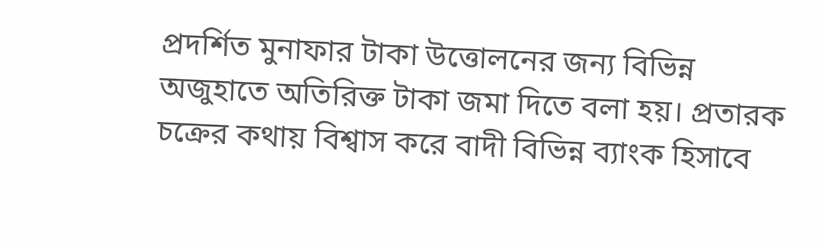প্রদর্শিত মুনাফার টাকা উত্তোলনের জন্য বিভিন্ন অজুহাতে অতিরিক্ত টাকা জমা দিতে বলা হয়। প্রতারক চক্রের কথায় বিশ্বাস করে বাদী বিভিন্ন ব্যাংক হিসাবে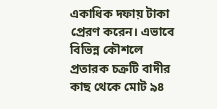একাধিক দফায় টাকা প্রেরণ করেন। এভাবে বিভিন্ন কৌশলে প্রতারক চক্রটি বাদীর কাছ থেকে মোট ৯৪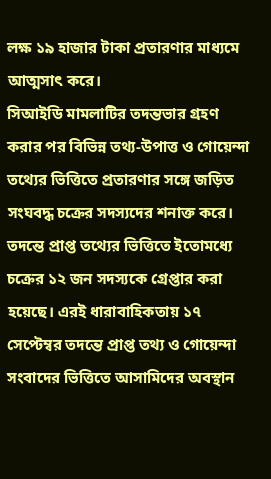লক্ষ ১৯ হাজার টাকা প্রতারণার মাধ্যমে আত্মসাৎ করে।
সিআইডি মামলাটির তদন্তভার গ্রহণ করার পর বিভিন্ন তথ্য-উপাত্ত ও গোয়েন্দা তথ্যের ভিত্তিতে প্রতারণার সঙ্গে জড়িত সংঘবদ্ধ চক্রের সদস্যদের শনাক্ত করে। তদন্তে প্রাপ্ত তথ্যের ভিত্তিতে ইতোমধ্যে চক্রের ১২ জন সদস্যকে গ্রেপ্তার করা হয়েছে। এরই ধারাবাহিকতায় ১৭ সেপ্টেম্বর তদন্তে প্রাপ্ত তথ্য ও গোয়েন্দা সংবাদের ভিত্তিতে আসামিদের অবস্থান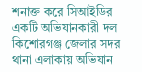শনাক্ত করে সিআইডির একটি অভিযানকারী দল কিশোরগঞ্জ জেলার সদর থানা এলাকায় অভিযান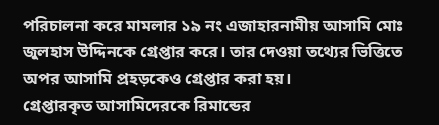পরিচালনা করে মামলার ১৯ নং এজাহারনামীয় আসামি মোঃ জুলহাস উদ্দিনকে গ্রেপ্তার করে। তার দেওয়া তথ্যের ভিত্তিতে অপর আসামি প্রহড়কেও গ্রেপ্তার করা হয়।
গ্রেপ্তারকৃত আসামিদেরকে রিমান্ডের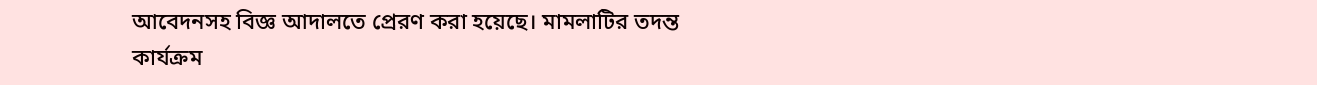আবেদনসহ বিজ্ঞ আদালতে প্রেরণ করা হয়েছে। মামলাটির তদন্ত কার্যক্রম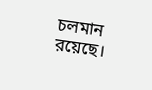চলমান রয়েছে।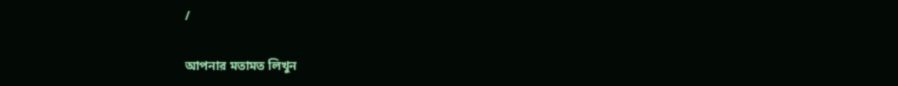/

আপনার মতামত লিখুন